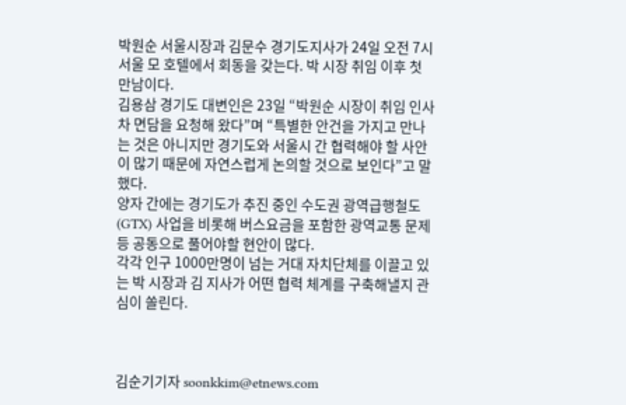박원순 서울시장과 김문수 경기도지사가 24일 오전 7시 서울 모 호텔에서 회동을 갖는다. 박 시장 취임 이후 첫 만남이다.
김용삼 경기도 대변인은 23일 “박원순 시장이 취임 인사차 면담을 요청해 왔다”며 “특별한 안건을 가지고 만나는 것은 아니지만 경기도와 서울시 간 협력해야 할 사안이 많기 때문에 자연스럽게 논의할 것으로 보인다”고 말했다.
양자 간에는 경기도가 추진 중인 수도권 광역급행철도(GTX) 사업을 비롯해 버스요금을 포함한 광역교통 문제 등 공동으로 풀어야할 현안이 많다.
각각 인구 1000만명이 넘는 거대 자치단체를 이끌고 있는 박 시장과 김 지사가 어떤 협력 체계를 구축해낼지 관심이 쏠린다.



김순기기자 soonkkim@etnews.com